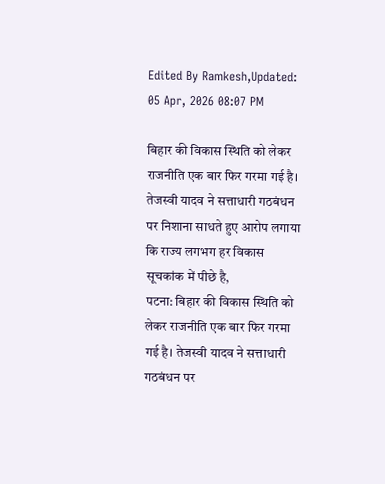Edited By Ramkesh,Updated: 05 Apr, 2026 08:07 PM

बिहार की विकास स्थिति को लेकर राजनीति एक बार फिर गरमा गई है। तेजस्वी यादव ने सत्ताधारी गठबंधन पर निशाना साधते हुए आरोप लगाया कि राज्य लगभग हर विकास सूचकांक में पीछे है,
पटना: बिहार की विकास स्थिति को लेकर राजनीति एक बार फिर गरमा गई है। तेजस्वी यादव ने सत्ताधारी गठबंधन पर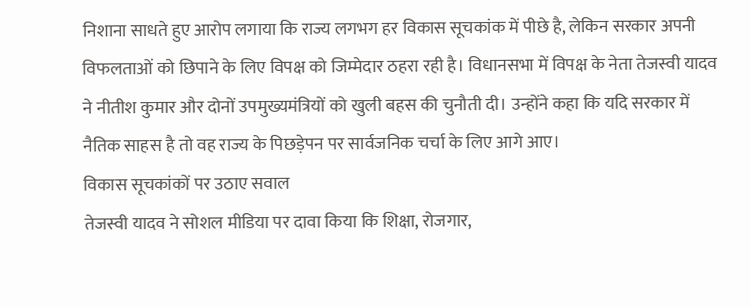निशाना साधते हुए आरोप लगाया कि राज्य लगभग हर विकास सूचकांक में पीछे है, लेकिन सरकार अपनी विफलताओं को छिपाने के लिए विपक्ष को जिम्मेदार ठहरा रही है। विधानसभा में विपक्ष के नेता तेजस्वी यादव ने नीतीश कुमार और दोनों उपमुख्यमंत्रियों को खुली बहस की चुनौती दी। उन्होंने कहा कि यदि सरकार में नैतिक साहस है तो वह राज्य के पिछड़ेपन पर सार्वजनिक चर्चा के लिए आगे आए।
विकास सूचकांकों पर उठाए सवाल
तेजस्वी यादव ने सोशल मीडिया पर दावा किया कि शिक्षा, रोजगार,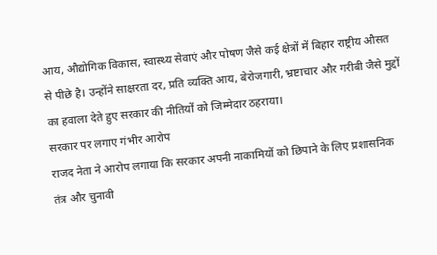आय, औद्योगिक विकास, स्वास्थ्य सेवाएं और पोषण जैसे कई क्षेत्रों में बिहार राष्ट्रीय औसत से पीछे है। उन्होंने साक्षरता दर, प्रति व्यक्ति आय, बेरोजगारी, भ्रष्टाचार और गरीबी जैसे मुद्दों का हवाला देते हुए सरकार की नीतियों को जिम्मेदार ठहराया।
सरकार पर लगाए गंभीर आरोप
राजद नेता ने आरोप लगाया कि सरकार अपनी नाकामियों को छिपाने के लिए प्रशासनिक तंत्र और चुनावी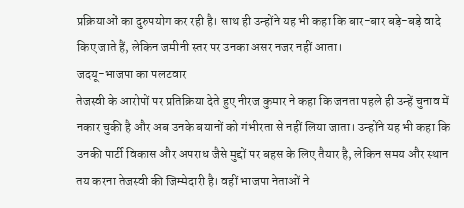प्रक्रियाओं का दुरुपयोग कर रही है। साथ ही उन्होंने यह भी कहा कि बार-बार बड़े-बड़े वादे किए जाते हैं, लेकिन जमीनी स्तर पर उनका असर नजर नहीं आता।
जदयू-भाजपा का पलटवार
तेजस्वी के आरोपों पर प्रतिक्रिया देते हुए नीरज कुमार ने कहा कि जनता पहले ही उन्हें चुनाव में नकार चुकी है और अब उनके बयानों को गंभीरता से नहीं लिया जाता। उन्होंने यह भी कहा कि उनकी पार्टी विकास और अपराध जैसे मुद्दों पर बहस के लिए तैयार है, लेकिन समय और स्थान तय करना तेजस्वी की जिम्मेदारी है। वहीं भाजपा नेताओं ने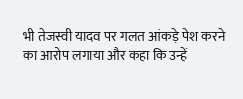भी तेजस्वी यादव पर गलत आंकड़े पेश करने का आरोप लगाया और कहा कि उन्हें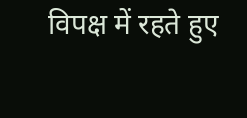विपक्ष में रहते हुए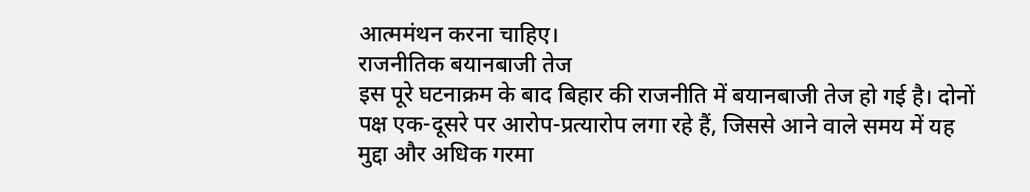आत्ममंथन करना चाहिए।
राजनीतिक बयानबाजी तेज
इस पूरे घटनाक्रम के बाद बिहार की राजनीति में बयानबाजी तेज हो गई है। दोनों पक्ष एक-दूसरे पर आरोप-प्रत्यारोप लगा रहे हैं, जिससे आने वाले समय में यह मुद्दा और अधिक गरमा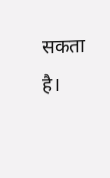सकता है।